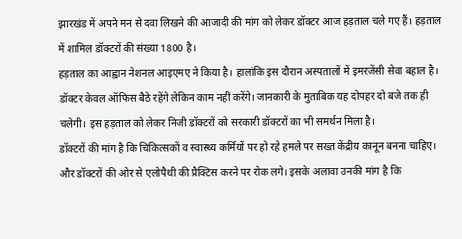झारखंड में अपने मन से दवा लिखने की आजादी की मांग को लेकर डॉक्टर आज हड़ताल चले गए हैं। हड़ताल में शामिल डॉक्टरों की संख्या 1800 है।
हड़ताल का आह्वान नेशनल आइएमए ने किया है। हालांकि इस दौरान अस्पतालों में इमरजेंसी सेवा बहाल है। डॉक्टर केवल ऑफिस बैठे रहेंगे लेकिन काम नहीं करेंगे। जानकारी के मुताबिक यह दोपहर दो बजे तक ही चलेगी। इस हड़ताल को लेकर निजी डॉक्टरों को सरकारी डॉक्टरों का भी समर्थन मिला है।
डॉक्टरों की मांग है कि चिकित्सकों व स्वास्थ्य कर्मियों पर हो रहे हमले पर सख्त केंद्रीय कानून बनना चाहिए। और डॉक्टरों की ओर से एलोपैथी की प्रैक्टिस करने पर रोक लगे। इसके अलावा उनकी मांग है कि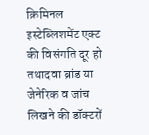क्रिमिनल इस्टेब्लिशमेंट एक्ट की विसंगति दूर हो तथादवा ब्रांड या जेनेरिक व जांच लिखने की डॉक्टरों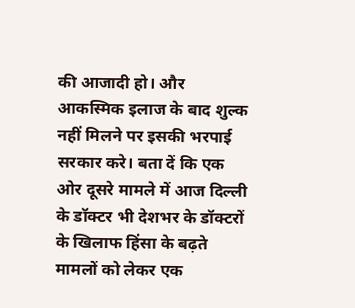की आजादी हो। और आकस्मिक इलाज के बाद शुल्क नहीं मिलने पर इसकी भरपाई सरकार करे। बता दें कि एक ओर दूसरे मामले में आज दिल्ली के डॉक्टर भी देशभर के डॉक्टरों के खिलाफ हिंसा के बढ़ते मामलों को लेकर एक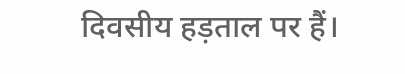दिवसीय हड़ताल पर हैं।